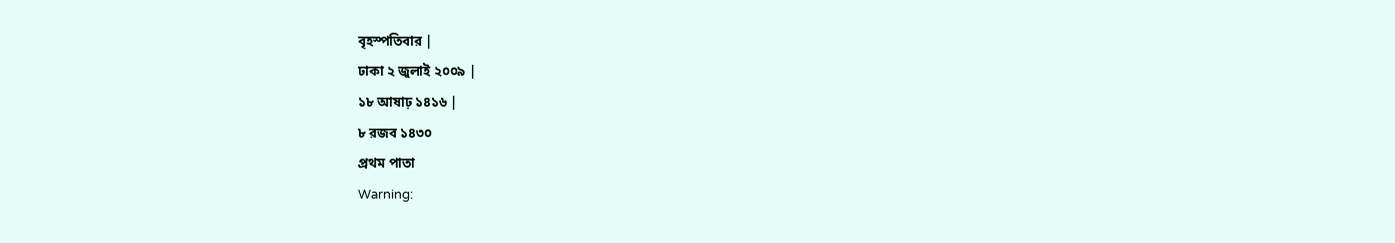বৃহস্পতিবার |
ঢাকা ২ জুলাই ২০০৯ |
১৮ আষাঢ় ১৪১৬ |
৮ রজব ১৪৩০
প্রথম পাতা
Warning: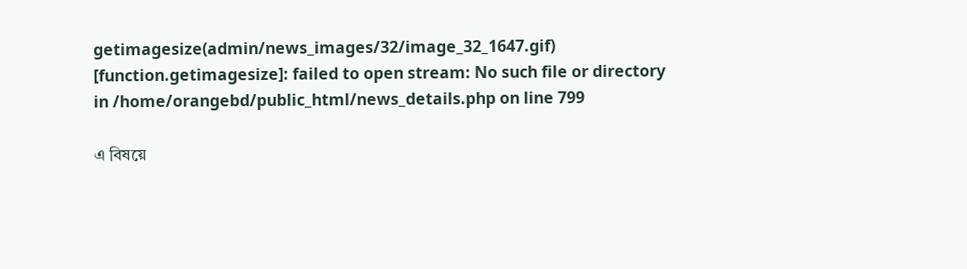getimagesize(admin/news_images/32/image_32_1647.gif) [function.getimagesize]: failed to open stream: No such file or directory in /home/orangebd/public_html/news_details.php on line 799

এ বিষয়ে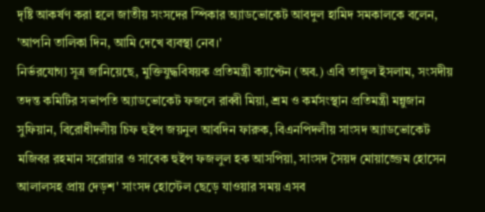দৃষ্টি আকর্ষণ করা হলে জাতীয় সংসদের স্পিকার অ্যাডভোকেট আবদুল হামিদ সমকালকে বলেন, 'আপনি তালিকা দিন, আমি দেখে ব্যবস্থা নেব।'
নির্ভরযোগ্য সূত্র জানিয়েছে, মুক্তিযুদ্ধবিষয়ক প্রতিমন্ত্রী ক্যাপ্টেন (অব.) এবি তাজুল ইসলাম, সংসদীয় তদন্ত কমিটির সভাপতি অ্যাডভোকেট ফজলে রাব্বী মিয়া, শ্রম ও কর্মসংস্থান প্রতিমন্ত্রী মন্নুজান সুফিয়ান, বিরোধীদলীয় চিফ হুইপ জয়নুল আবদিন ফারুক, বিএনপিদলীয় সাংসদ অ্যাডভোকেট মজিবর রহমান সরোয়ার ও সাবেক হুইপ ফজলুল হক আসপিয়া, সাংসদ সৈয়দ মোয়াজ্জেম হোসেন আলালসহ প্রায় দেড়শ' সাংসদ হোস্টেল ছেড়ে যাওয়ার সময় এসব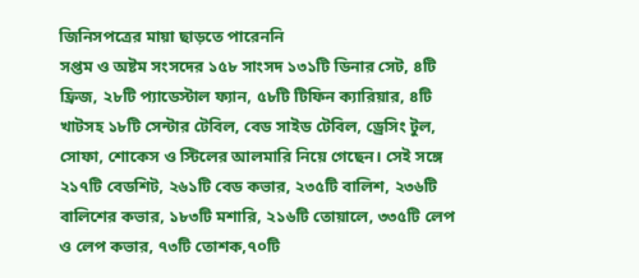জিনিসপত্রের মায়া ছাড়তে পারেননি
সপ্তম ও অষ্টম সংসদের ১৫৮ সাংসদ ১৩১টি ডিনার সেট, ৪টি ফ্রিজ, ২৮টি প্যাডেস্টাল ফ্যান, ৫৮টি টিফিন ক্যারিয়ার, ৪টি খাটসহ ১৮টি সেন্টার টেবিল, বেড সাইড টেবিল, ড্রেসিং টুল, সোফা, শোকেস ও স্টিলের আলমারি নিয়ে গেছেন। সেই সঙ্গে ২১৭টি বেডশিট, ২৬১টি বেড কভার, ২৩৫টি বালিশ, ২৩৬টি বালিশের কভার, ১৮৩টি মশারি, ২১৬টি তোয়ালে, ৩৩৫টি লেপ ও লেপ কভার, ৭৩টি তোশক,৭০টি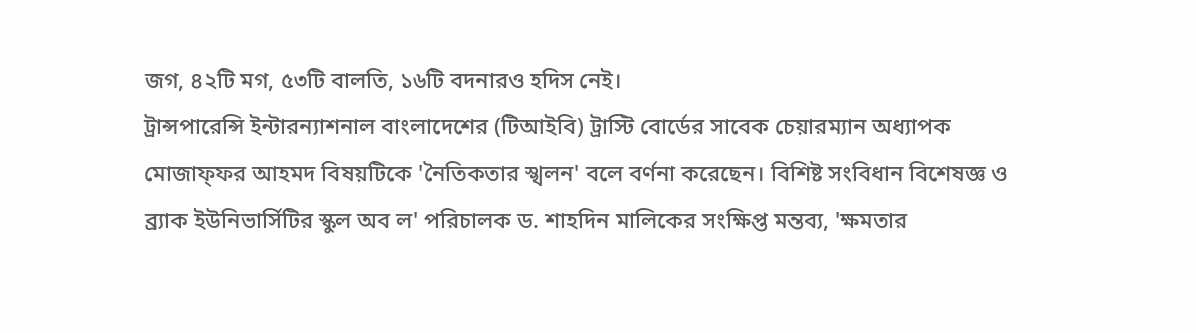জগ, ৪২টি মগ, ৫৩টি বালতি, ১৬টি বদনারও হদিস নেই।
ট্রান্সপারেন্সি ইন্টারন্যাশনাল বাংলাদেশের (টিআইবি) ট্রাস্টি বোর্ডের সাবেক চেয়ারম্যান অধ্যাপক মোজাফ্ফর আহমদ বিষয়টিকে 'নৈতিকতার স্খলন' বলে বর্ণনা করেছেন। বিশিষ্ট সংবিধান বিশেষজ্ঞ ও ব্র্যাক ইউনিভার্সিটির স্কুল অব ল' পরিচালক ড. শাহদিন মালিকের সংক্ষিপ্ত মন্তব্য, 'ক্ষমতার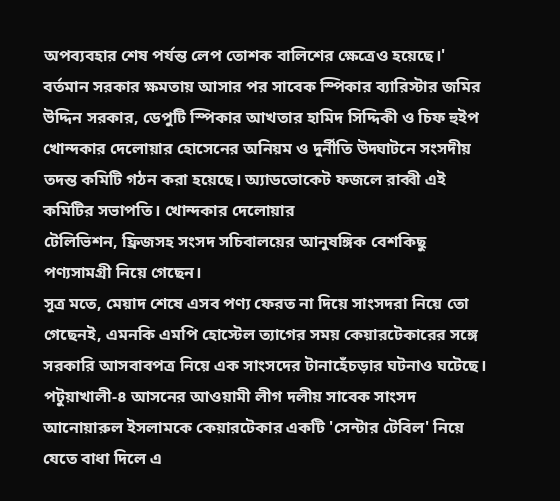অপব্যবহার শেষ পর্যন্ত লেপ তোশক বালিশের ক্ষেত্রেও হয়েছে।'
বর্তমান সরকার ক্ষমতায় আসার পর সাবেক স্পিকার ব্যারিস্টার জমির উদ্দিন সরকার, ডেপুটি স্পিকার আখতার হামিদ সিদ্দিকী ও চিফ হুইপ খোন্দকার দেলোয়ার হোসেনের অনিয়ম ও দুর্নীতি উদ্ঘাটনে সংসদীয় তদন্ত কমিটি গঠন করা হয়েছে। অ্যাডভোকেট ফজলে রাব্বী এই কমিটির সভাপতি। খোন্দকার দেলোয়ার
টেলিভিশন, ফ্রিজসহ সংসদ সচিবালয়ের আনুষঙ্গিক বেশকিছু পণ্যসামগ্রী নিয়ে গেছেন।
সূত্র মতে, মেয়াদ শেষে এসব পণ্য ফেরত না দিয়ে সাংসদরা নিয়ে তো গেছেনই, এমনকি এমপি হোস্টেল ত্যাগের সময় কেয়ারটেকারের সঙ্গে সরকারি আসবাবপত্র নিয়ে এক সাংসদের টানাহেঁচড়ার ঘটনাও ঘটেছে। পটুয়াখালী-৪ আসনের আওয়ামী লীগ দলীয় সাবেক সাংসদ আনোয়ারুল ইসলামকে কেয়ারটেকার একটি 'সেন্টার টেবিল' নিয়ে যেতে বাধা দিলে এ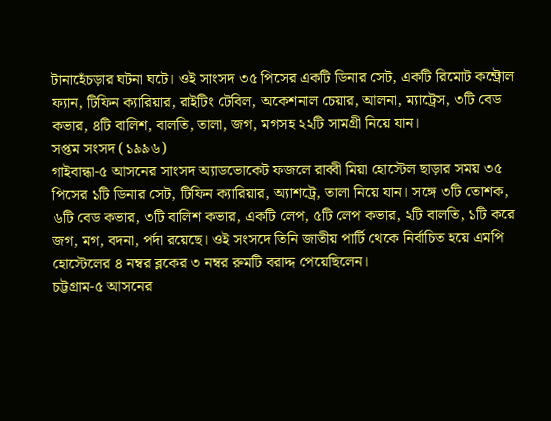টানাহেঁচড়ার ঘটনা ঘটে। ওই সাংসদ ৩৫ পিসের একটি ডিনার সেট, একটি রিমোট কন্ট্রোল ফ্যান, টিফিন ক্যারিয়ার, রাইটিং টেবিল, অকেশনাল চেয়ার, আলনা, ম্যাট্রেস, ৩টি বেড কভার, ৪টি বালিশ, বালতি, তালা, জগ, মগসহ ২২টি সামগ্রী নিয়ে যান।
সপ্তম সংসদ (১৯৯৬)
গাইবান্ধা-৫ আসনের সাংসদ অ্যাডভোকেট ফজলে রাব্বী মিয়া হোস্টেল ছাড়ার সময় ৩৫ পিসের ১টি ডিনার সেট, টিফিন ক্যারিয়ার, অ্যাশট্রে, তালা নিয়ে যান। সঙ্গে ৩টি তোশক, ৬টি বেড কভার, ৩টি বালিশ কভার, একটি লেপ, ৫টি লেপ কভার, ২টি বালতি, ১টি করে জগ, মগ, বদনা, পর্দা রয়েছে। ওই সংসদে তিনি জাতীয় পার্টি থেকে নির্বাচিত হয়ে এমপি হোস্টেলের ৪ নম্বর ব্লকের ৩ নম্বর রুমটি বরাদ্দ পেয়েছিলেন।
চট্টগ্রাম-৫ আসনের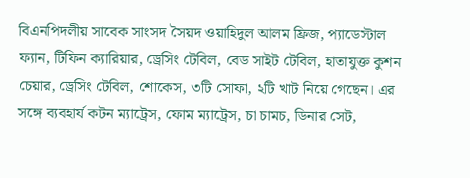বিএনপিদলীয় সাবেক সাংসদ সৈয়দ ওয়াহিদুল আলম ফ্রিজ, প্যাডেস্টাল ফ্যান, টিফিন ক্যারিয়ার, ড্রেসিং টেবিল, বেড সাইট টেবিল, হাতাযুক্ত কুশন চেয়ার, ড্রেসিং টেবিল, শোকেস, ৩টি সোফা, ২টি খাট নিয়ে গেছেন। এর সঙ্গে ব্যবহার্য কটন ম্যাট্রেস, ফোম ম্যাট্রেস, চা চামচ, ডিনার সেট,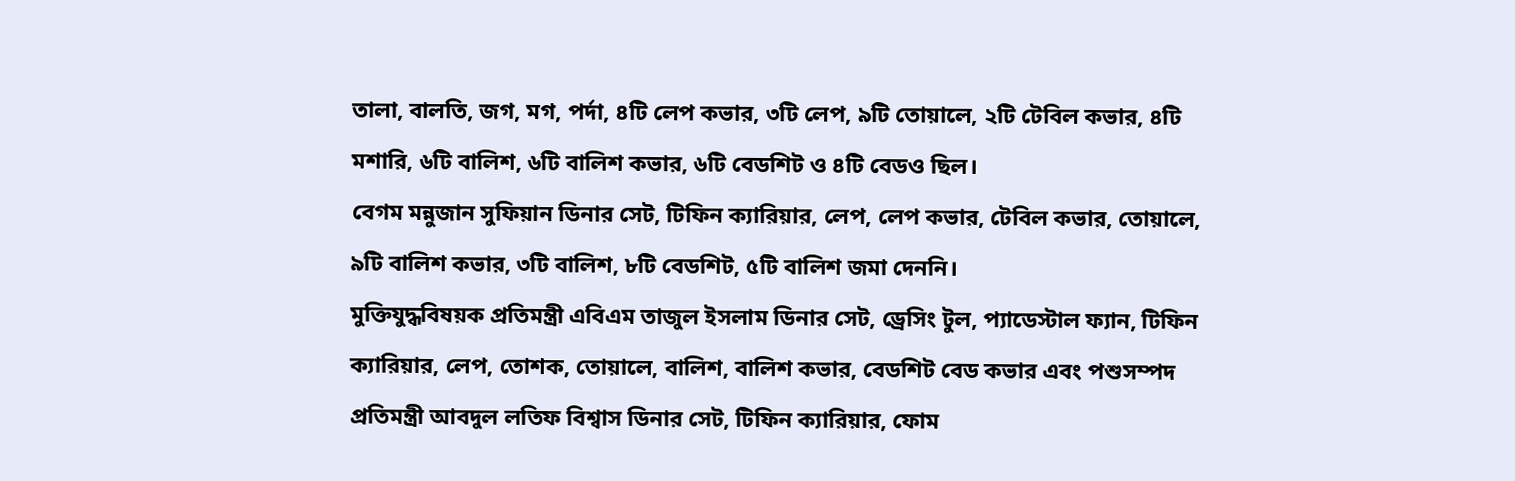তালা, বালতি, জগ, মগ, পর্দা, ৪টি লেপ কভার, ৩টি লেপ, ৯টি তোয়ালে, ২টি টেবিল কভার, ৪টি মশারি, ৬টি বালিশ, ৬টি বালিশ কভার, ৬টি বেডশিট ও ৪টি বেডও ছিল।
বেগম মন্নুজান সুফিয়ান ডিনার সেট, টিফিন ক্যারিয়ার, লেপ, লেপ কভার, টেবিল কভার, তোয়ালে, ৯টি বালিশ কভার, ৩টি বালিশ, ৮টি বেডশিট, ৫টি বালিশ জমা দেননি।
মুক্তিযুদ্ধবিষয়ক প্রতিমন্ত্রী এবিএম তাজুল ইসলাম ডিনার সেট, ড্রেসিং টুল, প্যাডেস্টাল ফ্যান, টিফিন ক্যারিয়ার, লেপ, তোশক, তোয়ালে, বালিশ, বালিশ কভার, বেডশিট বেড কভার এবং পশুসম্পদ প্রতিমন্ত্রী আবদুল লতিফ বিশ্বাস ডিনার সেট, টিফিন ক্যারিয়ার, ফোম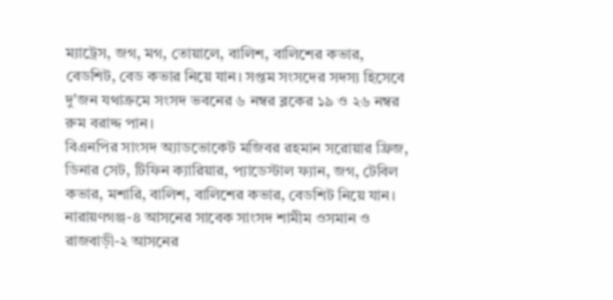ম্যাট্রেস, জগ, মগ, তোয়ালে, বালিশ, বালিশের কভার, বেডশিট, বেড কভার নিয়ে যান। সপ্তম সংসদের সদস্য হিসেবে দু'জন যথাক্রমে সংসদ ভবনের ৬ নম্বর ব্লকের ১৯ ও ২৬ নম্বর রুম বরাদ্দ পান।
বিএনপির সাংসদ অ্যাডভোকেট মজিবর রহমান সরোয়ার ফ্রিজ, ডিনার সেট, টিফিন ক্যারিয়ার, প্যাডেস্টাল ফ্যান, জগ, টেবিল কভার, মশারি, বালিশ, বালিশের কভার, বেডশিট নিয়ে যান। নারায়ণগঞ্জ-৪ আসনের সাবেক সাংসদ শামীম ওসমান ও রাজবাড়ী-২ আসনের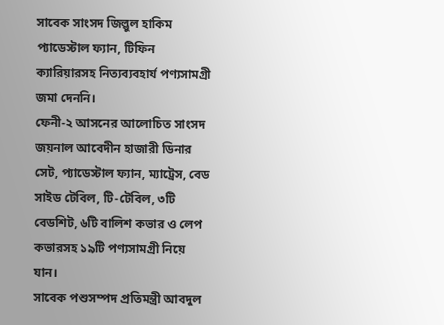সাবেক সাংসদ জিল্লুল হাকিম প্যাডেস্টাল ফ্যান, টিফিন ক্যারিয়ারসহ নিত্যব্যবহার্য পণ্যসামগ্রী জমা দেননি।
ফেনী-২ আসনের আলোচিত সাংসদ জয়নাল আবেদীন হাজারী ডিনার সেট, প্যাডেস্টাল ফ্যান, ম্যাট্রেস, বেড সাইড টেবিল, টি-টেবিল, ৩টি বেডশিট, ৬টি বালিশ কভার ও লেপ কভারসহ ১৯টি পণ্যসামগ্রী নিয়ে যান।
সাবেক পশুসম্পদ প্রতিমন্ত্রী আবদুল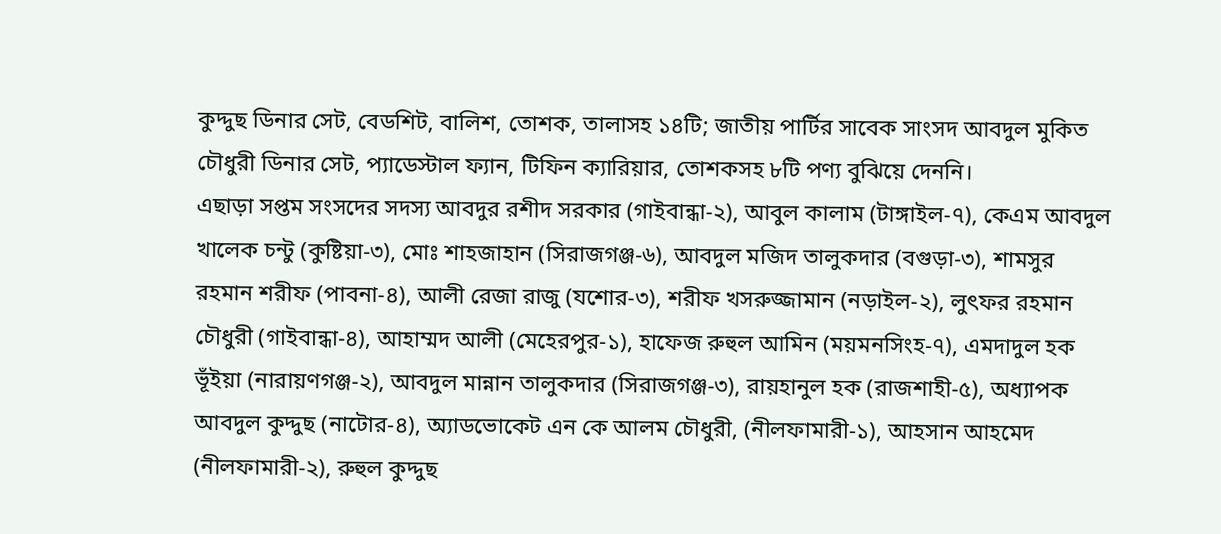কুদ্দুছ ডিনার সেট, বেডশিট, বালিশ, তোশক, তালাসহ ১৪টি; জাতীয় পার্টির সাবেক সাংসদ আবদুল মুকিত চৌধুরী ডিনার সেট, প্যাডেস্টাল ফ্যান, টিফিন ক্যারিয়ার, তোশকসহ ৮টি পণ্য বুঝিয়ে দেননি।
এছাড়া সপ্তম সংসদের সদস্য আবদুর রশীদ সরকার (গাইবান্ধা-২), আবুল কালাম (টাঙ্গাইল-৭), কেএম আবদুল খালেক চন্টু (কুষ্টিয়া-৩), মোঃ শাহজাহান (সিরাজগঞ্জ-৬), আবদুল মজিদ তালুকদার (বগুড়া-৩), শামসুর রহমান শরীফ (পাবনা-৪), আলী রেজা রাজু (যশোর-৩), শরীফ খসরুজ্জামান (নড়াইল-২), লুৎফর রহমান চৌধুরী (গাইবান্ধা-৪), আহাম্মদ আলী (মেহেরপুর-১), হাফেজ রুহুল আমিন (ময়মনসিংহ-৭), এমদাদুল হক ভূঁইয়া (নারায়ণগঞ্জ-২), আবদুল মান্নান তালুকদার (সিরাজগঞ্জ-৩), রায়হানুল হক (রাজশাহী-৫), অধ্যাপক আবদুল কুদ্দুছ (নাটোর-৪), অ্যাডভোকেট এন কে আলম চৌধুরী, (নীলফামারী-১), আহসান আহমেদ (নীলফামারী-২), রুহুল কুদ্দুছ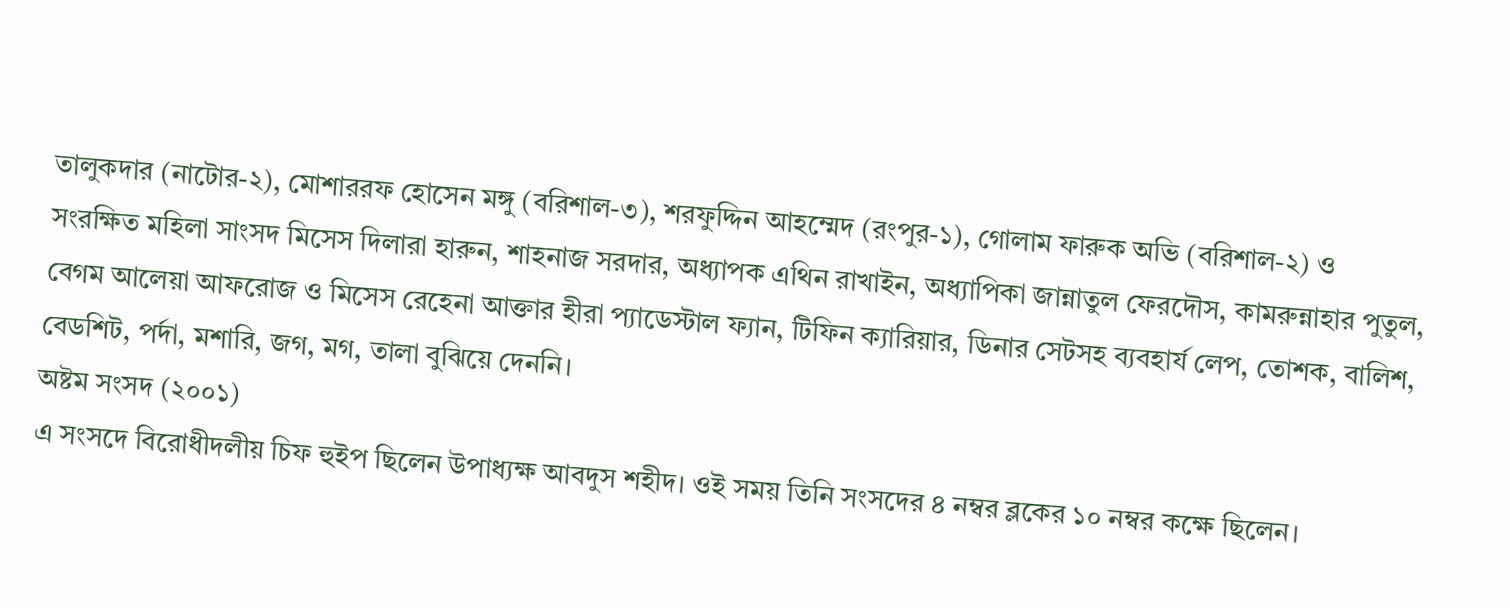তালুকদার (নাটোর-২), মোশাররফ হোসেন মঙ্গু (বরিশাল-৩), শরফুদ্দিন আহম্মেদ (রংপুর-১), গোলাম ফারুক অভি (বরিশাল-২) ও সংরক্ষিত মহিলা সাংসদ মিসেস দিলারা হারুন, শাহনাজ সরদার, অধ্যাপক এথিন রাখাইন, অধ্যাপিকা জান্নাতুল ফেরদৌস, কামরুন্নাহার পুতুল, বেগম আলেয়া আফরোজ ও মিসেস রেহেনা আক্তার হীরা প্যাডেস্টাল ফ্যান, টিফিন ক্যারিয়ার, ডিনার সেটসহ ব্যবহার্য লেপ, তোশক, বালিশ, বেডশিট, পর্দা, মশারি, জগ, মগ, তালা বুঝিয়ে দেননি।
অষ্টম সংসদ (২০০১)
এ সংসদে বিরোধীদলীয় চিফ হুইপ ছিলেন উপাধ্যক্ষ আবদুস শহীদ। ওই সময় তিনি সংসদের ৪ নম্বর ব্লকের ১০ নম্বর কক্ষে ছিলেন।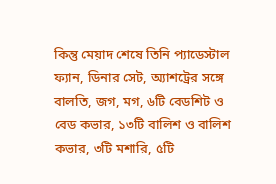কিন্তু মেয়াদ শেষে তিনি প্যাডেস্টাল ফ্যান, ডিনার সেট, অ্যাশট্রের সঙ্গে বালতি, জগ, মগ, ৬টি বেডশিট ও বেড কভার, ১৩টি বালিশ ও বালিশ কভার, ৩টি মশারি, ৫টি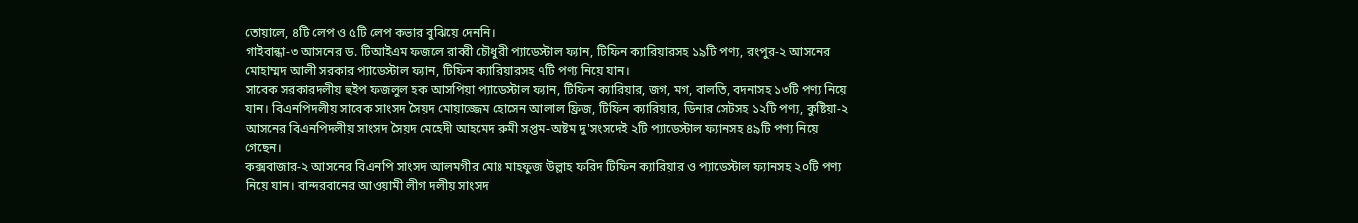তোয়ালে, ৪টি লেপ ও ৫টি লেপ কভার বুঝিয়ে দেননি।
গাইবান্ধা-৩ আসনের ড. টিআইএম ফজলে রাব্বী চৌধুরী প্যাডেস্টাল ফ্যান, টিফিন ক্যারিয়ারসহ ১৯টি পণ্য, রংপুর-২ আসনের মোহাম্মদ আলী সরকার প্যাডেস্টাল ফ্যান, টিফিন ক্যারিয়ারসহ ৭টি পণ্য নিয়ে যান।
সাবেক সরকারদলীয় হুইপ ফজলুল হক আসপিয়া প্যাডেস্টাল ফ্যান, টিফিন ক্যারিয়ার, জগ, মগ, বালতি, বদনাসহ ১৩টি পণ্য নিয়ে যান। বিএনপিদলীয় সাবেক সাংসদ সৈয়দ মোয়াজ্জেম হোসেন আলাল ফ্রিজ, টিফিন ক্যারিয়ার, ডিনার সেটসহ ১২টি পণ্য, কুষ্টিয়া-২ আসনের বিএনপিদলীয় সাংসদ সৈয়দ মেহেদী আহমেদ রুমী সপ্তম-অষ্টম দু'সংসদেই ২টি প্যাডেস্টাল ফ্যানসহ ৪৯টি পণ্য নিয়ে গেছেন।
কক্সবাজার-২ আসনের বিএনপি সাংসদ আলমগীর মোঃ মাহফুজ উল্লাহ ফরিদ টিফিন ক্যারিয়ার ও প্যাডেস্টাল ফ্যানসহ ২০টি পণ্য নিয়ে যান। বান্দরবানের আওয়ামী লীগ দলীয় সাংসদ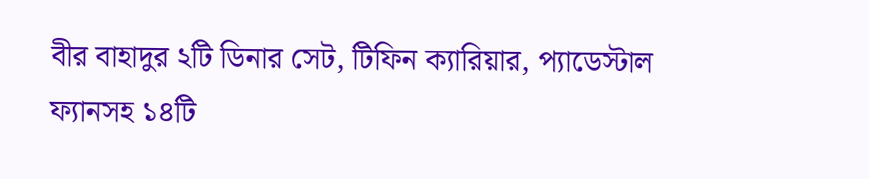বীর বাহাদুর ২টি ডিনার সেট, টিফিন ক্যারিয়ার, প্যাডেস্টাল ফ্যানসহ ১৪টি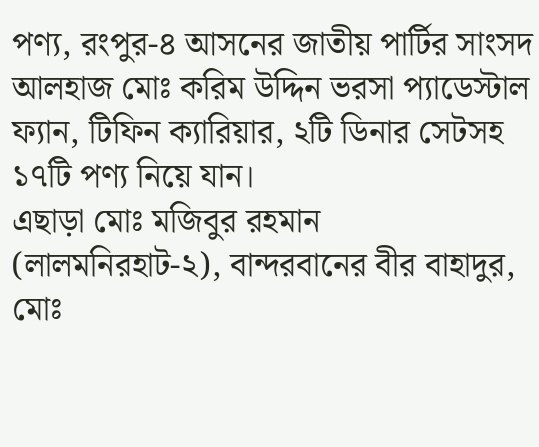পণ্য, রংপুর-৪ আসনের জাতীয় পার্টির সাংসদ আলহাজ মোঃ করিম উদ্দিন ভরসা প্যাডেস্টাল ফ্যান, টিফিন ক্যারিয়ার, ২টি ডিনার সেটসহ ১৭টি পণ্য নিয়ে যান।
এছাড়া মোঃ মজিবুর রহমান (লালমনিরহাট-২), বান্দরবানের বীর বাহাদুর, মোঃ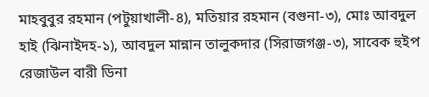মাহবুবুর রহমান (পটুয়াখালী-৪), মতিয়ার রহমান (বগুনা-৩), মোঃ আবদুল হাই (ঝিনাইদহ-১), আবদুল মান্নান তালুকদার (সিরাজগঞ্জ-৩), সাবেক হুইপ রেজাউল বারী ডিনা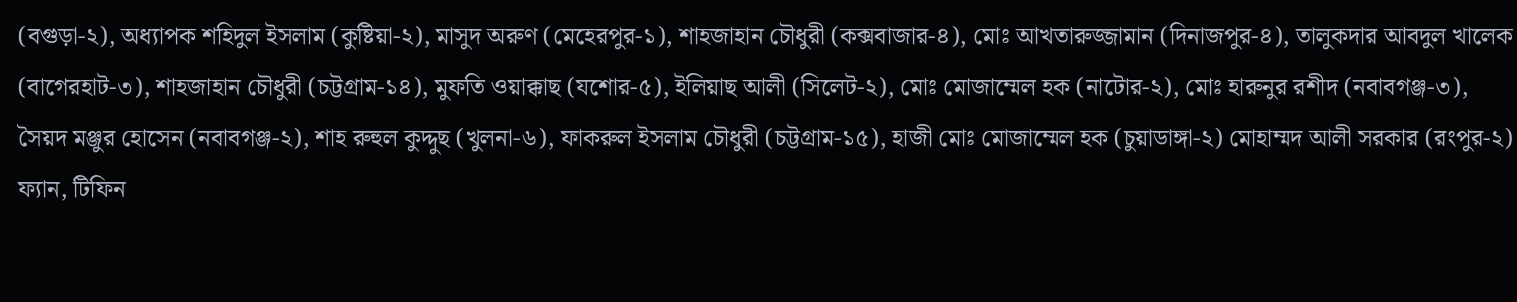(বগুড়া-২), অধ্যাপক শহিদুল ইসলাম (কুষ্টিয়া-২), মাসুদ অরুণ (মেহেরপুর-১), শাহজাহান চৌধুরী (কক্সবাজার-৪), মোঃ আখতারুজ্জামান (দিনাজপুর-৪), তালুকদার আবদুল খালেক (বাগেরহাট-৩), শাহজাহান চৌধুরী (চট্টগ্রাম-১৪), মুফতি ওয়াক্কাছ (যশোর-৫), ইলিয়াছ আলী (সিলেট-২), মোঃ মোজাম্মেল হক (নাটোর-২), মোঃ হারুনুর রশীদ (নবাবগঞ্জ-৩), সৈয়দ মঞ্জুর হোসেন (নবাবগঞ্জ-২), শাহ রুহুল কুদ্দুছ (খুলনা-৬), ফাকরুল ইসলাম চৌধুরী (চট্টগ্রাম-১৫), হাজী মোঃ মোজাম্মেল হক (চুয়াডাঙ্গা-২) মোহাম্মদ আলী সরকার (রংপুর-২) ফ্যান, টিফিন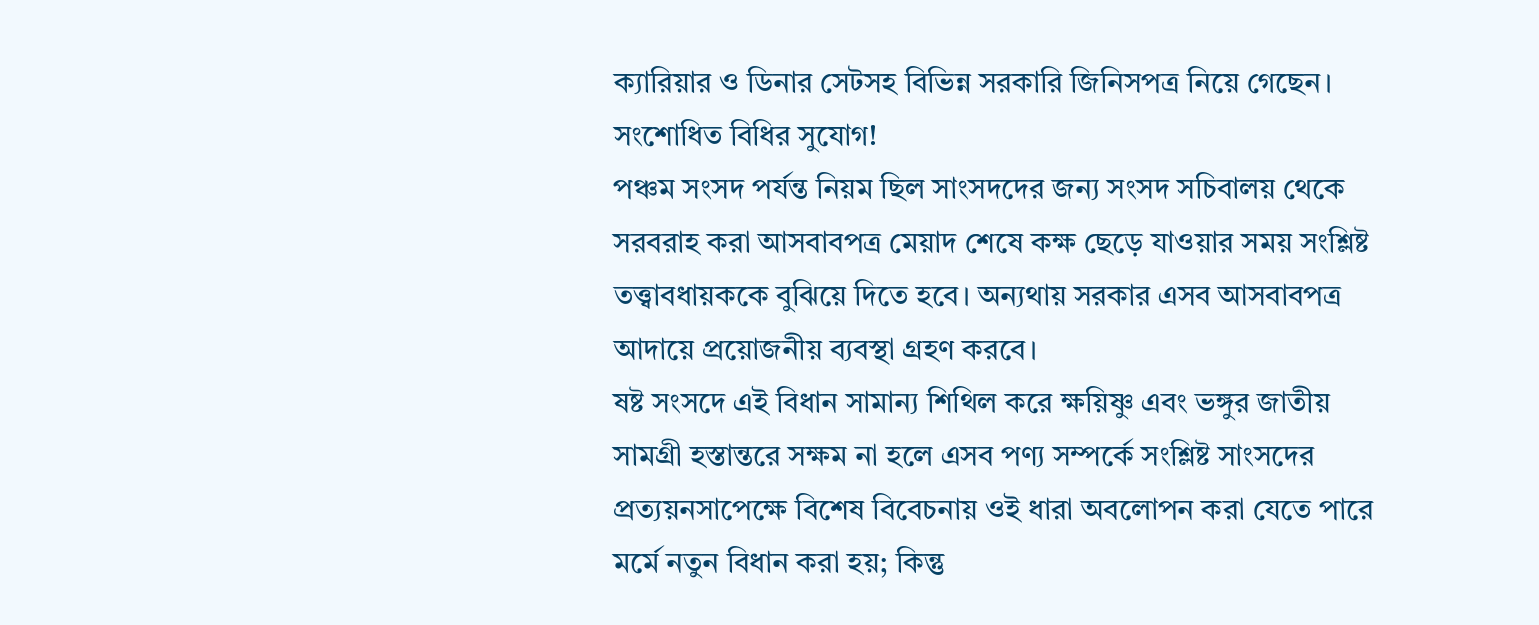ক্যারিয়ার ও ডিনার সেটসহ বিভিন্ন সরকারি জিনিসপত্র নিয়ে গেছেন।
সংশোধিত বিধির সুযোগ!
পঞ্চম সংসদ পর্যন্ত নিয়ম ছিল সাংসদদের জন্য সংসদ সচিবালয় থেকে সরবরাহ করা আসবাবপত্র মেয়াদ শেষে কক্ষ ছেড়ে যাওয়ার সময় সংশ্লিষ্ট তত্ত্বাবধায়ককে বুঝিয়ে দিতে হবে। অন্যথায় সরকার এসব আসবাবপত্র আদায়ে প্রয়োজনীয় ব্যবস্থা গ্রহণ করবে।
ষষ্ট সংসদে এই বিধান সামান্য শিথিল করে ক্ষয়িষ্ণু এবং ভঙ্গুর জাতীয় সামগ্রী হস্তান্তরে সক্ষম না হলে এসব পণ্য সম্পর্কে সংশ্লিষ্ট সাংসদের প্রত্যয়নসাপেক্ষে বিশেষ বিবেচনায় ওই ধারা অবলোপন করা যেতে পারে মর্মে নতুন বিধান করা হয়; কিন্তু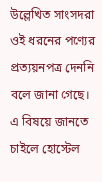উল্লেখিত সাংসদরা ওই ধরনের পণ্যের প্রত্যয়নপত্র দেননি বলে জানা গেছে।
এ বিষয়ে জানতে চাইলে হোস্টেল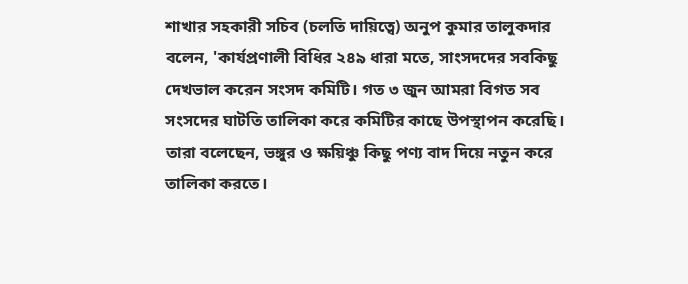শাখার সহকারী সচিব (চলতি দায়িত্বে) অনুপ কুমার তালুকদার বলেন, 'কার্যপ্রণালী বিধির ২৪৯ ধারা মতে, সাংসদদের সবকিছু দেখভাল করেন সংসদ কমিটি। গত ৩ জুন আমরা বিগত সব সংসদের ঘাটতি তালিকা করে কমিটির কাছে উপস্থাপন করেছি। তারা বলেছেন, ভঙ্গুর ও ক্ষয়িঞ্চু কিছু পণ্য বাদ দিয়ে নতুন করে তালিকা করতে।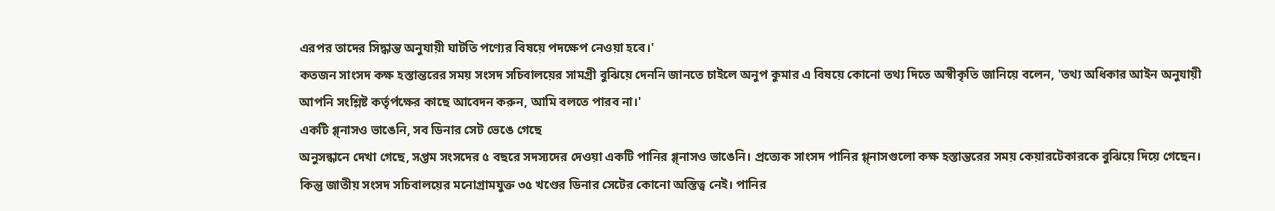এরপর তাদের সিদ্ধান্ত অনুযায়ী ঘাটতি পণ্যের বিষয়ে পদক্ষেপ নেওয়া হবে।'
কতজন সাংসদ কক্ষ হস্তান্তরের সময় সংসদ সচিবালয়ের সামগ্রী বুঝিয়ে দেননি জানতে চাইলে অনুপ কুমার এ বিষয়ে কোনো তথ্য দিতে অস্বীকৃতি জানিয়ে বলেন, 'তথ্য অধিকার আইন অনুযায়ী আপনি সংশ্লিষ্ট কর্তৃর্পক্ষের কাছে আবেদন করুন, আমি বলতে পারব না।'
একটি গ্গ্নাসও ভাঙেনি, সব ডিনার সেট ভেঙে গেছে
অনুসন্ধানে দেখা গেছে, সপ্তম সংসদের ৫ বছরে সদস্যদের দেওয়া একটি পানির গ্গ্নাসও ভাঙেনি। প্রত্যেক সাংসদ পানির গ্গ্নাসগুলো কক্ষ হস্তান্তরের সময় কেয়ারটেকারকে বুঝিয়ে দিয়ে গেছেন। কিন্তু জাতীয় সংসদ সচিবালয়ের মনোগ্রামযুক্ত ৩৫ খণ্ডের ডিনার সেটের কোনো অস্তিত্ব নেই। পানির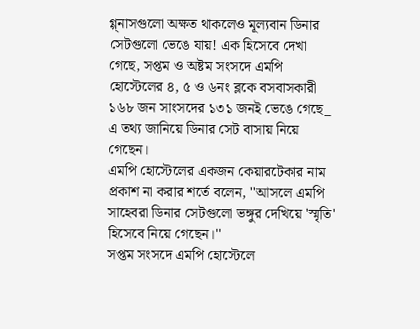গ্গ্নাসগুলো অক্ষত থাকলেও মূল্যবান ডিনার সেটগুলো ভেঙে যায়! এক হিসেবে দেখা গেছে, সপ্তম ও অষ্টম সংসদে এমপি হোস্টেলের ৪, ৫ ও ৬নং ব্লকে বসবাসকারী ১৬৮ জন সাংসদের ১৩১ জনই ভেঙে গেছে_ এ তথ্য জানিয়ে ডিনার সেট বাসায় নিয়ে গেছেন।
এমপি হোস্টেলের একজন কেয়ারটেকার নাম প্রকাশ না করার শর্তে বলেন, ''আসলে এমপি সাহেবরা ডিনার সেটগুলো ভঙ্গুর দেখিয়ে 'স্মৃতি' হিসেবে নিয়ে গেছেন।''
সপ্তম সংসদে এমপি হোস্টেলে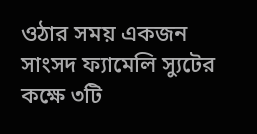ওঠার সময় একজন সাংসদ ফ্যামেলি স্যুটের কক্ষে ৩টি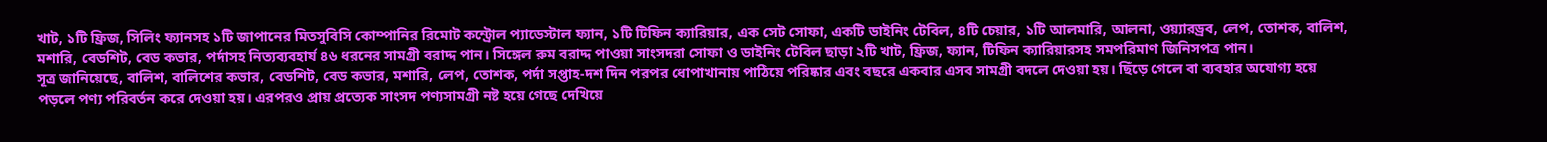খাট, ১টি ফ্রিজ, সিলিং ফ্যানসহ ১টি জাপানের মিতসুবিসি কোম্পানির রিমোট কন্ট্রোল প্যাডেস্টাল ফ্যান, ১টি টিফিন ক্যারিয়ার, এক সেট সোফা, একটি ডাইনিং টেবিল, ৪টি চেয়ার, ১টি আলমারি, আলনা, ওয়্যারড্রব, লেপ, তোশক, বালিশ, মশারি, বেডশিট, বেড কভার, পর্দাসহ নিত্যব্যবহার্য ৪৬ ধরনের সামগ্রী বরাদ্দ পান। সিঙ্গেল রুম বরাদ্দ পাওয়া সাংসদরা সোফা ও ডাইনিং টেবিল ছাড়া ২টি খাট, ফ্রিজ, ফ্যান, টিফিন ক্যারিয়ারসহ সমপরিমাণ জিনিসপত্র পান।
সূত্র জানিয়েছে, বালিশ, বালিশের কভার, বেডশিট, বেড কভার, মশারি, লেপ, তোশক, পর্দা সপ্তাহ-দশ দিন পরপর ধোপাখানায় পাঠিয়ে পরিষ্কার এবং বছরে একবার এসব সামগ্রী বদলে দেওয়া হয়। ছিঁড়ে গেলে বা ব্যবহার অযোগ্য হয়ে পড়লে পণ্য পরিবর্তন করে দেওয়া হয়। এরপরও প্রায় প্রত্যেক সাংসদ পণ্যসামগ্রী নষ্ট হয়ে গেছে দেখিয়ে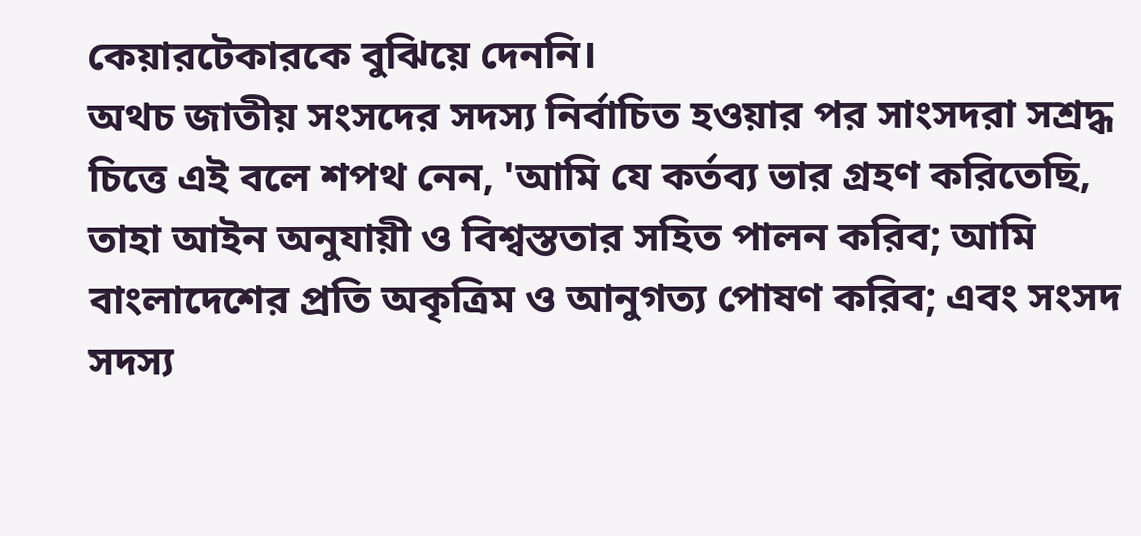কেয়ারটেকারকে বুঝিয়ে দেননি।
অথচ জাতীয় সংসদের সদস্য নির্বাচিত হওয়ার পর সাংসদরা সশ্রদ্ধ চিত্তে এই বলে শপথ নেন, 'আমি যে কর্তব্য ভার গ্রহণ করিতেছি, তাহা আইন অনুযায়ী ও বিশ্বস্ততার সহিত পালন করিব; আমি বাংলাদেশের প্রতি অকৃত্রিম ও আনুগত্য পোষণ করিব; এবং সংসদ সদস্য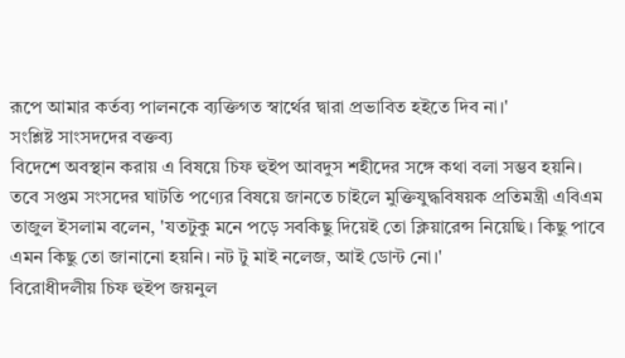রূপে আমার কর্তব্য পালনকে ব্যক্তিগত স্বার্থের দ্বারা প্রভাবিত হইতে দিব না।'
সংশ্লিষ্ট সাংসদদের বক্তব্য
বিদেশে অবস্থান করায় এ বিষয়ে চিফ হুইপ আবদুস শহীদের সঙ্গে কথা বলা সম্ভব হয়নি। তবে সপ্তম সংসদের ঘাটতি পণ্যের বিষয়ে জানতে চাইলে মুক্তিযুদ্ধবিষয়ক প্রতিমন্ত্রী এবিএম তাজুল ইসলাম বলেন, 'যতটুকু মনে পড়ে সবকিছু দিয়েই তো ক্লিয়ারেন্স নিয়েছি। কিছু পাবে এমন কিছু তো জানানো হয়নি। নট টু মাই নলেজ, আই ডোন্ট নো।'
বিরোধীদলীয় চিফ হুইপ জয়নুল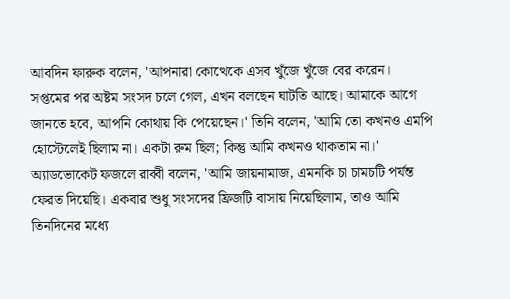আবদিন ফারুক বলেন, 'আপনারা কোত্থেকে এসব খুঁজে খুঁজে বের করেন। সপ্তমের পর অষ্টম সংসদ চলে গেল, এখন বলছেন ঘাটতি আছে। আমাকে আগে জানতে হবে, আপনি কোথায় কি পেয়েছেন।' তিনি বলেন, 'আমি তো কখনও এমপি হোস্টেলেই ছিলাম না। একটা রুম ছিল; কিন্তু আমি কখনও থাকতাম না।'
অ্যাডভোকেট ফজলে রাব্বী বলেন, 'আমি জায়নামাজ, এমনকি চা চামচটি পর্যন্ত ফেরত দিয়েছি। একবার শুধু সংসদের ফ্রিজটি বাসায় নিয়েছিলাম, তাও আমি তিনদিনের মধ্যে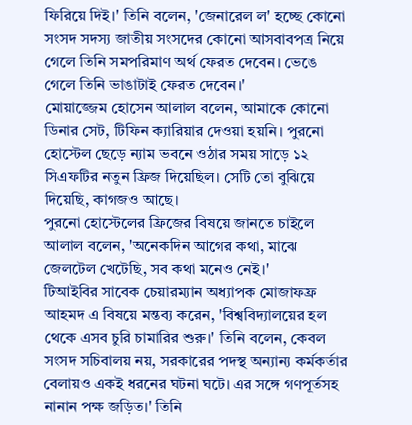ফিরিয়ে দিই।' তিনি বলেন, 'জেনারেল ল' হচ্ছে কোনো সংসদ সদস্য জাতীয় সংসদের কোনো আসবাবপত্র নিয়ে গেলে তিনি সমপরিমাণ অর্থ ফেরত দেবেন। ভেঙে গেলে তিনি ভাঙাটাই ফেরত দেবেন।'
মোয়াজ্জেম হোসেন আলাল বলেন, আমাকে কোনো ডিনার সেট, টিফিন ক্যারিয়ার দেওয়া হয়নি। পুরনো হোস্টেল ছেড়ে ন্যাম ভবনে ওঠার সময় সাড়ে ১২ সিএফটির নতুন ফ্রিজ দিয়েছিল। সেটি তো বুঝিয়ে দিয়েছি, কাগজও আছে।
পুরনো হোস্টেলের ফ্রিজের বিষয়ে জানতে চাইলে আলাল বলেন, 'অনেকদিন আগের কথা, মাঝে জেলটেল খেটেছি, সব কথা মনেও নেই।'
টিআইবির সাবেক চেয়ারম্যান অধ্যাপক মোজাফফ্র আহমদ এ বিষয়ে মন্তব্য করেন, 'বিশ্ববিদ্যালয়ের হল থেকে এসব চুরি চামারির শুরু।' তিনি বলেন, কেবল সংসদ সচিবালয় নয়, সরকারের পদস্থ অন্যান্য কর্মকর্তার বেলায়ও একই ধরনের ঘটনা ঘটে। এর সঙ্গে গণপূর্তসহ নানান পক্ষ জড়িত।' তিনি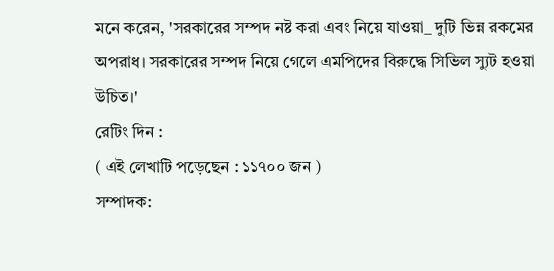মনে করেন, 'সরকারের সম্পদ নষ্ট করা এবং নিয়ে যাওয়া_ দুটি ভিন্ন রকমের অপরাধ। সরকারের সম্পদ নিয়ে গেলে এমপিদের বিরুদ্ধে সিভিল স্যুট হওয়া উচিত।'
রেটিং দিন :
( এই লেখাটি পড়েছেন : ১১৭০০ জন )
সম্পাদক: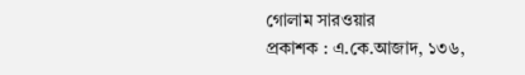গোলাম সারওয়ার
প্রকাশক : এ.কে.আজাদ, ১৩৬,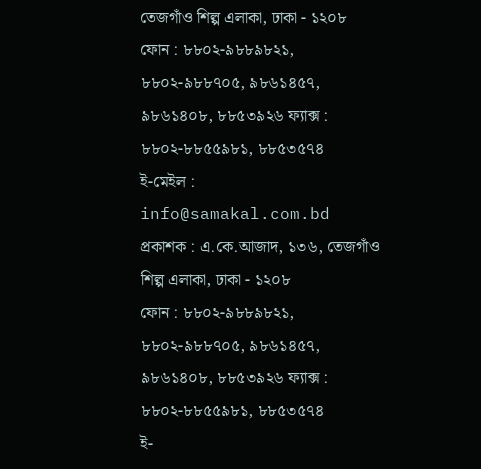তেজগাঁও শিল্প এলাকা, ঢাকা - ১২০৮
ফোন : ৮৮০২-৯৮৮৯৮২১, ৮৮০২-৯৮৮৭০৫, ৯৮৬১৪৫৭, ৯৮৬১৪০৮, ৮৮৫৩৯২৬ ফ্যাক্স : ৮৮০২-৮৮৫৫৯৮১, ৮৮৫৩৫৭৪
ই-মেইল : info@samakal.com.bd
প্রকাশক : এ.কে.আজাদ, ১৩৬, তেজগাঁও শিল্প এলাকা, ঢাকা - ১২০৮
ফোন : ৮৮০২-৯৮৮৯৮২১, ৮৮০২-৯৮৮৭০৫, ৯৮৬১৪৫৭, ৯৮৬১৪০৮, ৮৮৫৩৯২৬ ফ্যাক্স : ৮৮০২-৮৮৫৫৯৮১, ৮৮৫৩৫৭৪
ই-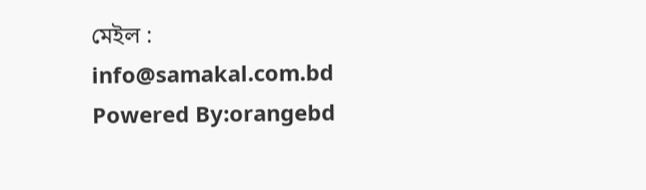মেইল : info@samakal.com.bd
Powered By:orangebd